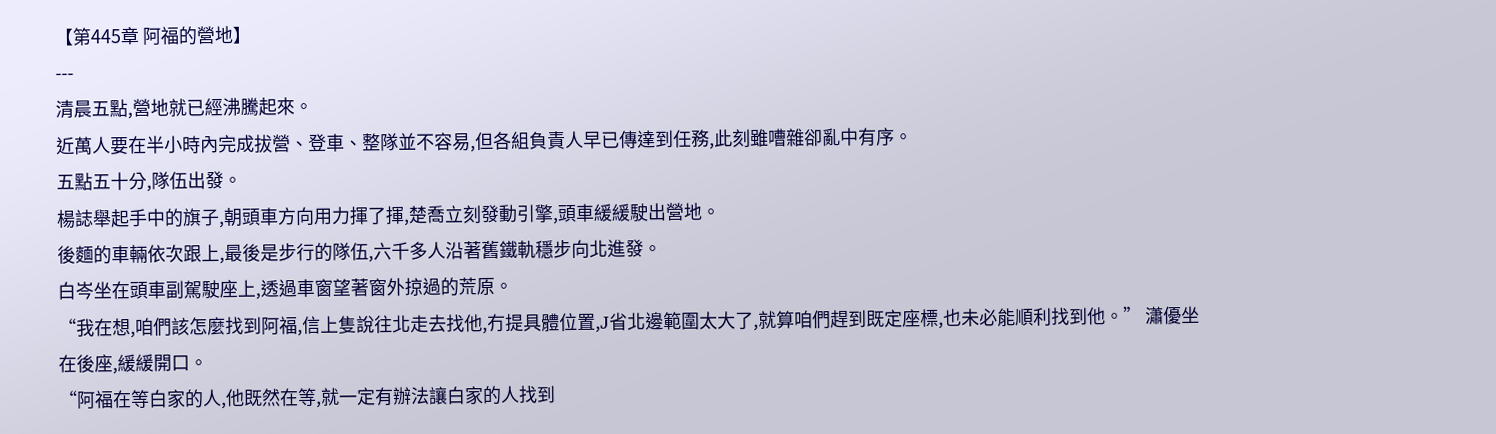【第445章 阿福的營地】
---
清晨五點,營地就已經沸騰起來。
近萬人要在半小時內完成拔營、登車、整隊並不容易,但各組負責人早已傳達到任務,此刻雖嘈雜卻亂中有序。
五點五十分,隊伍出發。
楊誌舉起手中的旗子,朝頭車方向用力揮了揮,楚喬立刻發動引擎,頭車緩緩駛出營地。
後麵的車輛依次跟上,最後是步行的隊伍,六千多人沿著舊鐵軌穩步向北進發。
白岑坐在頭車副駕駛座上,透過車窗望著窗外掠過的荒原。
“我在想,咱們該怎麼找到阿福,信上隻說往北走去找他,冇提具體位置,J省北邊範圍太大了,就算咱們趕到既定座標,也未必能順利找到他。” 瀟優坐在後座,緩緩開口。
“阿福在等白家的人,他既然在等,就一定有辦法讓白家的人找到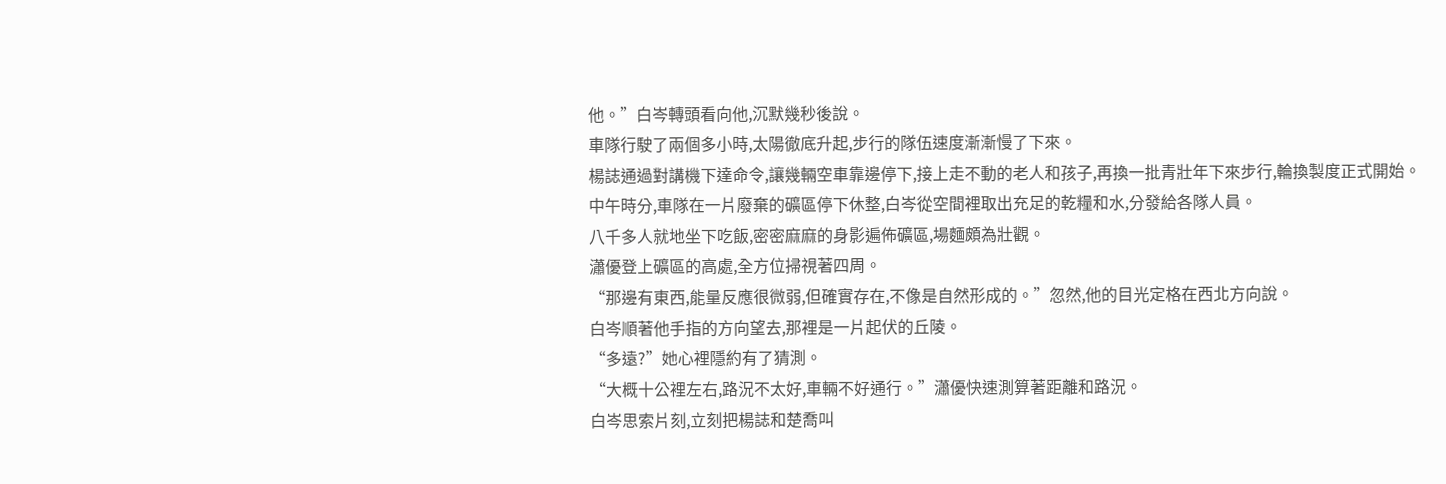他。”白岑轉頭看向他,沉默幾秒後說。
車隊行駛了兩個多小時,太陽徹底升起,步行的隊伍速度漸漸慢了下來。
楊誌通過對講機下達命令,讓幾輛空車靠邊停下,接上走不動的老人和孩子,再換一批青壯年下來步行,輪換製度正式開始。
中午時分,車隊在一片廢棄的礦區停下休整,白岑從空間裡取出充足的乾糧和水,分發給各隊人員。
八千多人就地坐下吃飯,密密麻麻的身影遍佈礦區,場麵頗為壯觀。
瀟優登上礦區的高處,全方位掃視著四周。
“那邊有東西,能量反應很微弱,但確實存在,不像是自然形成的。”忽然,他的目光定格在西北方向說。
白岑順著他手指的方向望去,那裡是一片起伏的丘陵。
“多遠?”她心裡隱約有了猜測。
“大概十公裡左右,路況不太好,車輛不好通行。”瀟優快速測算著距離和路況。
白岑思索片刻,立刻把楊誌和楚喬叫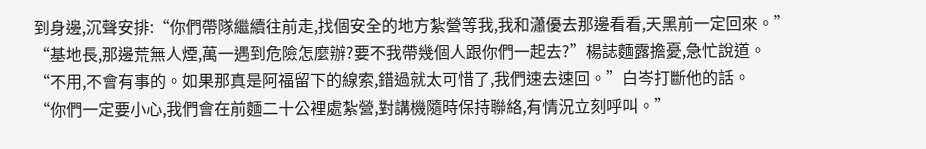到身邊,沉聲安排:“你們帶隊繼續往前走,找個安全的地方紮營等我,我和瀟優去那邊看看,天黑前一定回來。”
“基地長,那邊荒無人煙,萬一遇到危險怎麼辦?要不我帶幾個人跟你們一起去?”楊誌麵露擔憂,急忙說道。
“不用,不會有事的。如果那真是阿福留下的線索,錯過就太可惜了,我們速去速回。”白岑打斷他的話。
“你們一定要小心,我們會在前麵二十公裡處紮營,對講機隨時保持聯絡,有情況立刻呼叫。”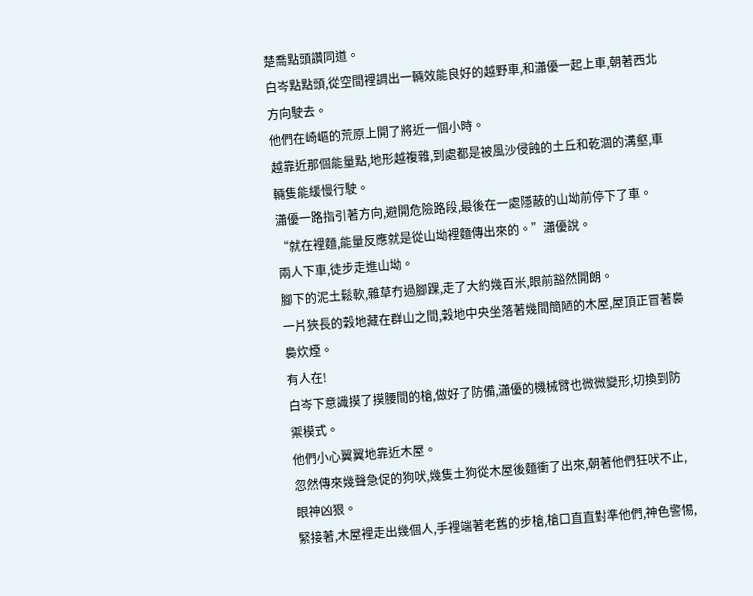楚喬點頭讚同道。
白岑點點頭,從空間裡調出一輛效能良好的越野車,和瀟優一起上車,朝著西北方向駛去。
他們在崎嶇的荒原上開了將近一個小時。
越靠近那個能量點,地形越複雜,到處都是被風沙侵蝕的土丘和乾涸的溝壑,車輛隻能緩慢行駛。
瀟優一路指引著方向,避開危險路段,最後在一處隱蔽的山坳前停下了車。
“就在裡麵,能量反應就是從山坳裡麵傳出來的。”瀟優說。
兩人下車,徒步走進山坳。
腳下的泥土鬆軟,雜草冇過腳踝,走了大約幾百米,眼前豁然開朗。
一片狹長的穀地藏在群山之間,穀地中央坐落著幾間簡陋的木屋,屋頂正冒著裊裊炊煙。
有人在!
白岑下意識摸了摸腰間的槍,做好了防備,瀟優的機械臂也微微變形,切換到防禦模式。
他們小心翼翼地靠近木屋。
忽然傳來幾聲急促的狗吠,幾隻土狗從木屋後麵衝了出來,朝著他們狂吠不止,眼神凶狠。
緊接著,木屋裡走出幾個人,手裡端著老舊的步槍,槍口直直對準他們,神色警惕,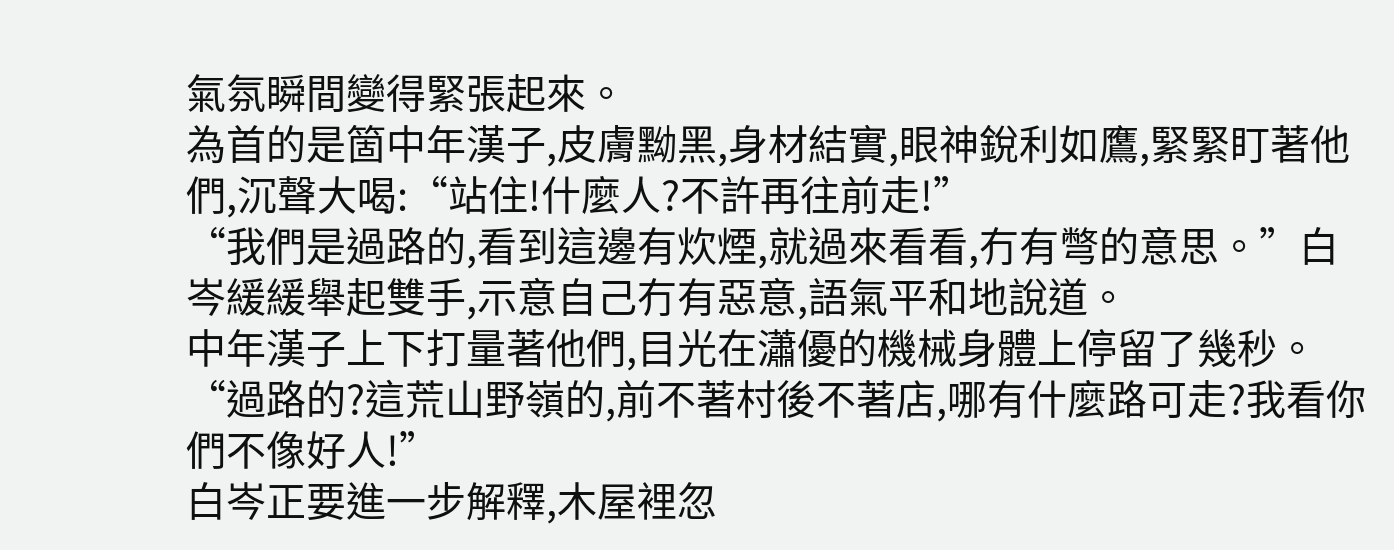氣氛瞬間變得緊張起來。
為首的是箇中年漢子,皮膚黝黑,身材結實,眼神銳利如鷹,緊緊盯著他們,沉聲大喝:“站住!什麼人?不許再往前走!”
“我們是過路的,看到這邊有炊煙,就過來看看,冇有彆的意思。”白岑緩緩舉起雙手,示意自己冇有惡意,語氣平和地說道。
中年漢子上下打量著他們,目光在瀟優的機械身體上停留了幾秒。
“過路的?這荒山野嶺的,前不著村後不著店,哪有什麼路可走?我看你們不像好人!”
白岑正要進一步解釋,木屋裡忽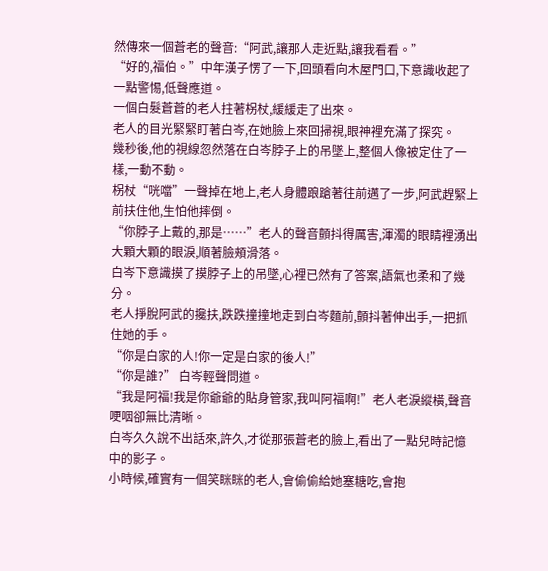然傳來一個蒼老的聲音:“阿武,讓那人走近點,讓我看看。”
“好的,福伯。”中年漢子愣了一下,回頭看向木屋門口,下意識收起了一點警惕,低聲應道。
一個白髮蒼蒼的老人拄著柺杖,緩緩走了出來。
老人的目光緊緊盯著白岑,在她臉上來回掃視,眼神裡充滿了探究。
幾秒後,他的視線忽然落在白岑脖子上的吊墜上,整個人像被定住了一樣,一動不動。
柺杖“咣噹”一聲掉在地上,老人身體踉蹌著往前邁了一步,阿武趕緊上前扶住他,生怕他摔倒。
“你脖子上戴的,那是……”老人的聲音顫抖得厲害,渾濁的眼睛裡湧出大顆大顆的眼淚,順著臉頰滑落。
白岑下意識摸了摸脖子上的吊墜,心裡已然有了答案,語氣也柔和了幾分。
老人掙脫阿武的攙扶,跌跌撞撞地走到白岑麵前,顫抖著伸出手,一把抓住她的手。
“你是白家的人!你一定是白家的後人!”
“你是誰?” 白岑輕聲問道。
“我是阿福!我是你爺爺的貼身管家,我叫阿福啊!”老人老淚縱橫,聲音哽咽卻無比清晰。
白岑久久說不出話來,許久,才從那張蒼老的臉上,看出了一點兒時記憶中的影子。
小時候,確實有一個笑眯眯的老人,會偷偷給她塞糖吃,會抱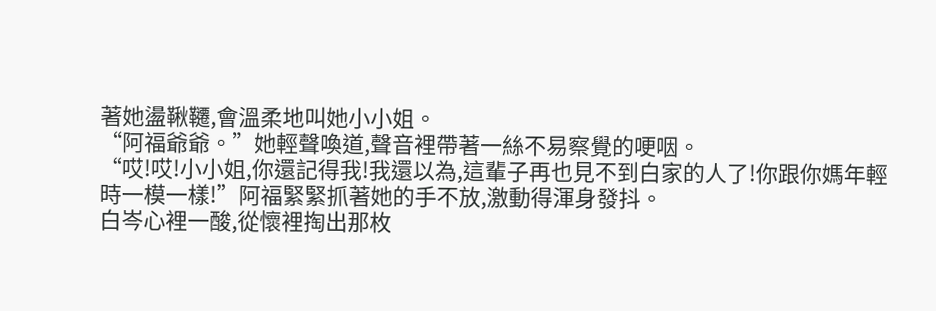著她盪鞦韆,會溫柔地叫她小小姐。
“阿福爺爺。”她輕聲喚道,聲音裡帶著一絲不易察覺的哽咽。
“哎!哎!小小姐,你還記得我!我還以為,這輩子再也見不到白家的人了!你跟你媽年輕時一模一樣!”阿福緊緊抓著她的手不放,激動得渾身發抖。
白岑心裡一酸,從懷裡掏出那枚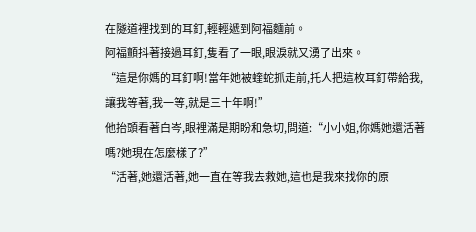在隧道裡找到的耳釘,輕輕遞到阿福麵前。
阿福顫抖著接過耳釘,隻看了一眼,眼淚就又湧了出來。
“這是你媽的耳釘啊!當年她被蝰蛇抓走前,托人把這枚耳釘帶給我,讓我等著,我一等,就是三十年啊!”
他抬頭看著白岑,眼裡滿是期盼和急切,問道:“小小姐,你媽她還活著嗎?她現在怎麼樣了?”
“活著,她還活著,她一直在等我去救她,這也是我來找你的原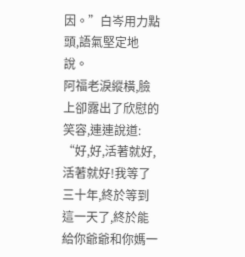因。”白岑用力點頭,語氣堅定地說。
阿福老淚縱橫,臉上卻露出了欣慰的笑容,連連說道:
“好,好,活著就好,活著就好!我等了三十年,終於等到這一天了,終於能給你爺爺和你媽一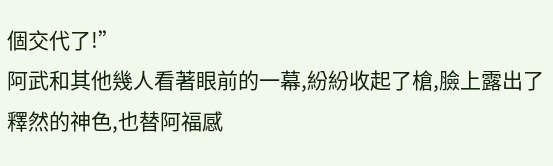個交代了!”
阿武和其他幾人看著眼前的一幕,紛紛收起了槍,臉上露出了釋然的神色,也替阿福感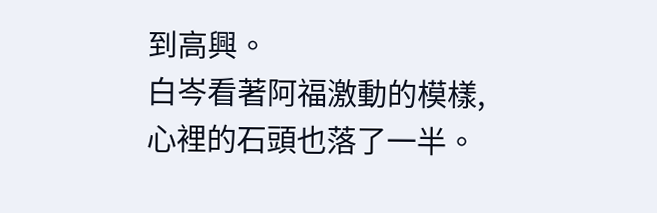到高興。
白岑看著阿福激動的模樣,心裡的石頭也落了一半。